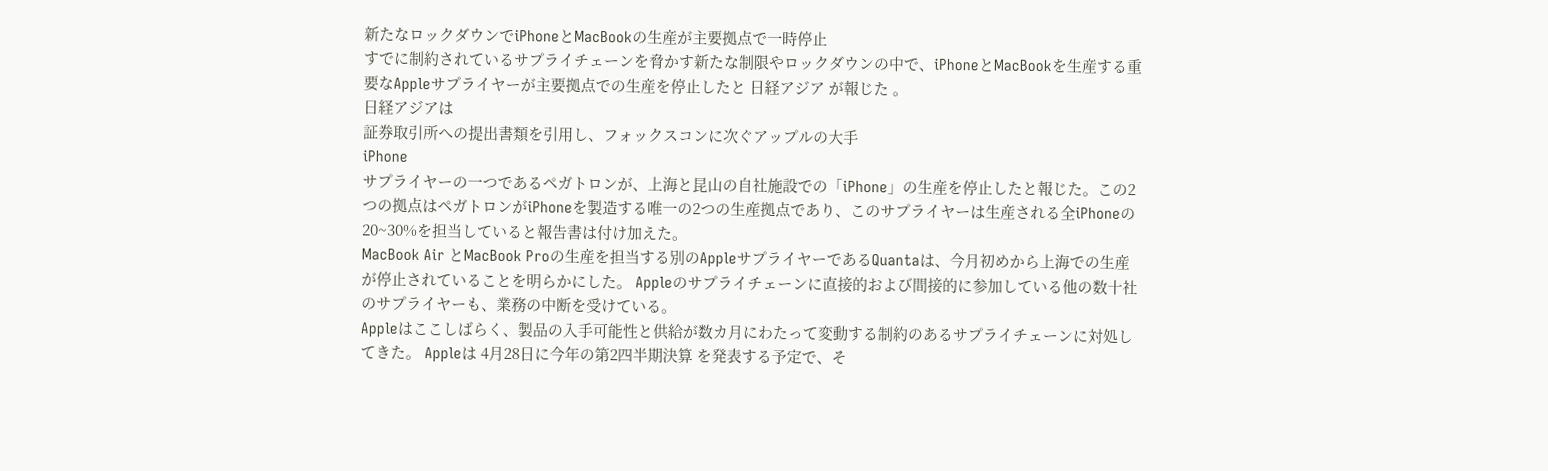新たなロックダウンでiPhoneとMacBookの生産が主要拠点で一時停止
すでに制約されているサプライチェーンを脅かす新たな制限やロックダウンの中で、iPhoneとMacBookを生産する重要なAppleサプライヤーが主要拠点での生産を停止したと 日経アジア が報じた 。
日経アジアは
証券取引所への提出書類を引用し、フォックスコンに次ぐアップルの大手
iPhone
サプライヤーの一つであるペガトロンが、上海と昆山の自社施設での「iPhone」の生産を停止したと報じた。この2つの拠点はペガトロンがiPhoneを製造する唯一の2つの生産拠点であり、このサプライヤーは生産される全iPhoneの20~30%を担当していると報告書は付け加えた。
MacBook Air とMacBook Proの生産を担当する別のAppleサプライヤーであるQuantaは、今月初めから上海での生産が停止されていることを明らかにした。 Appleのサプライチェーンに直接的および間接的に参加している他の数十社のサプライヤーも、業務の中断を受けている。
Appleはここしばらく、製品の入手可能性と供給が数カ月にわたって変動する制約のあるサプライチェーンに対処してきた。 Appleは 4月28日に今年の第2四半期決算 を発表する予定で、そ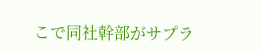こで同社幹部がサプラ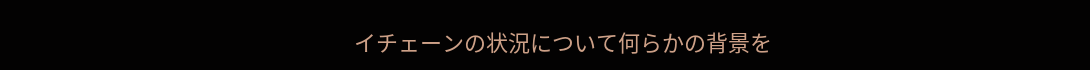イチェーンの状況について何らかの背景を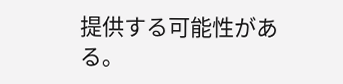提供する可能性がある。